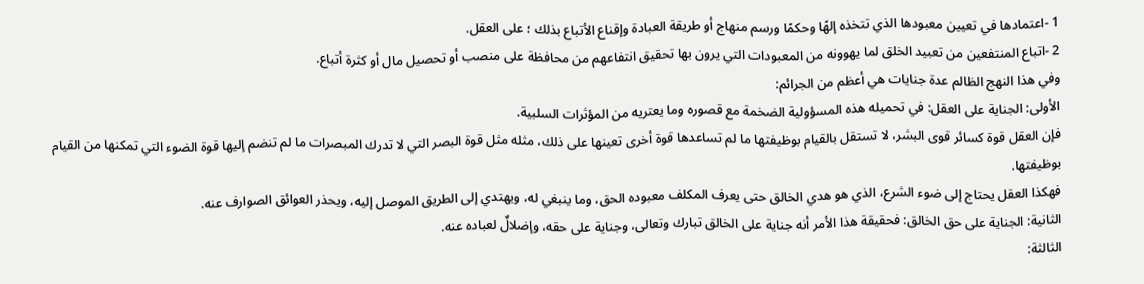1 -اعتمادها في تعيين معبودها الذي تتخذه إلهًا وحكمًا ورسم منهاج أو طريقة العبادة وإقناع الأتباع بذلك ؛ على العقل.
2 -اتباع المنتفعين من تعبيد الخلق لما يهوونه من المعبودات التي يرون بها تحقيق انتفاعهم من محافظة على منصب أو تحصيل مال أو كثرة أتباع.
وفي هذا النهج الظالم عدة جنايات هي أعظم من الجرائم:
الأولى: الجناية على العقل: في تحميله هذه المسؤولية الضخمة مع قصوره وما يعتريه من المؤثرات السلبية.
فإن العقل قوة كسائر قوى البشر، لا تستقل بالقيام بوظيفتها ما لم تساعدها قوة أخرى تعينها على ذلك، مثله مثل قوة البصر التي لا تدرك المبصرات ما لم تنضم إليها قوة الضوء التي تمكنها من القيام بوظيفتها.
فهكذا العقل يحتاج إلى ضوء الشرع، الذي هو هدي الخالق حتى يعرف المكلف معبوده الحق، وما ينبغي له، ويهتدي إلى الطريق الموصل إليه، ويحذر العوائق الصوارف عنه.
الثانية: الجناية على حق الخالق: فحقيقة هذا الأمر أنه جناية على الخالق تبارك وتعالى، وجناية على حقه، وإضلالٌ لعباده عنه.
الثالثة: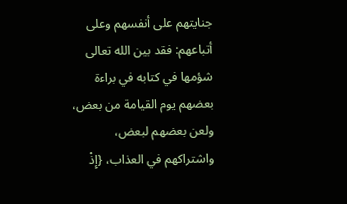جنايتهم على أنفسهم وعلى أتباعهم: فقد بين الله تعالى شؤمها في كتابه في براءة بعضهم يوم القيامة من بعض، ولعن بعضهم لبعض، واشتراكهم في العذاب، {إِذْ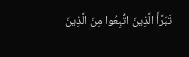تَبَرَّأَ الَّذِينَ اتُّبِعُوا مِنَ الَّذِينَ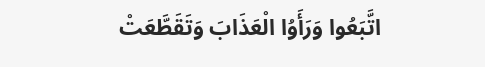اتَّبَعُوا وَرَأَوُا الْعَذَابَ وَتَقَطَّعَتْ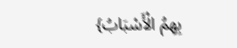بِهِمُ الْأَسْبَابُ}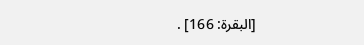[البقرة: 166] .